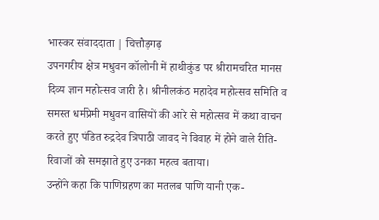भास्कर संवाददाता | चित्तौड़गढ़
उपनगरीय क्षेत्र मधुवन कॉलोनी में हाथीकुंड पर श्रीरामचरित मानस दिव्य ज्ञान महोत्सव जारी है। श्रीनीलकंठ महादेव महोत्सव समिति व समस्त धर्मप्रेमी मधुवन वासियों की आरे से महोत्सव में कथा वाचन करते हुए पंडित रुद्रदेव त्रिपाठी जावद ने विवाह में होने वाले रीति-रिवाजों को समझाते हुए उनका महत्व बताया।
उन्होंने कहा कि पाणिग्रहण का मतलब पाणि यानी एक-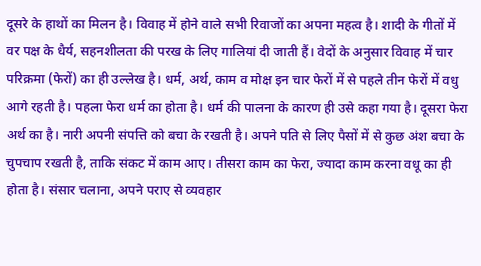दूसरे के हाथों का मिलन है। विवाह में होने वाले सभी रिवाजों का अपना महत्व है। शादी के गीतों में वर पक्ष के धैर्य, सहनशीलता की परख के लिए गालियां दी जाती हैं। वेदों के अनुसार विवाह में चार परिक्रमा (फेरों) का ही उल्लेख है। धर्म, अर्थ, काम व मोक्ष इन चार फेरों में से पहले तीन फेरों में वधु आगे रहती है। पहला फेरा धर्म का होता है। धर्म की पालना के कारण ही उसे कहा गया है। दूसरा फेरा अर्थ का है। नारी अपनी संपत्ति को बचा के रखती है। अपने पति से लिए पैसों में से कुछ अंश बचा के चुपचाप रखती है, ताकि संकट में काम आए। तीसरा काम का फेरा, ज्यादा काम करना वधू का ही होता है। संसार चलाना, अपने पराए से व्यवहार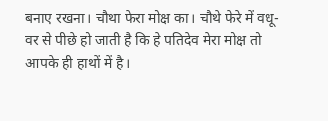बनाए रखना। चौथा फेरा मोक्ष का। चौथे फेरे में वधू-वर से पीछे हो जाती है कि हे पतिदेव मेरा मोक्ष तो आपके ही हाथों में है।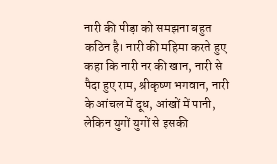नारी की पीड़ा को समझना बहुत कठिन है। नारी की महिमा करते हुए कहा कि नारी नर की खान, नारी से पैदा हुए राम, श्रीकृष्ण भगवान, नारी के आंचल में दूध, आंखों में पानी, लेकिन युगों युगों से इसकी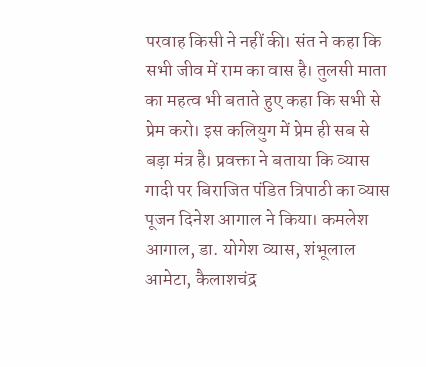परवाह किसी ने नहीं की। संत ने कहा कि सभी जीव में राम का वास है। तुलसी माता का महत्व भी बताते हुए कहा कि सभी से प्रेम करो। इस कलियुग में प्रेम ही सब से बड़ा मंत्र है। प्रवक्ता ने बताया कि व्यास गादी पर बिराजित पंडित त्रिपाठी का व्यास पूजन दिनेश आगाल ने किया। कमलेश आगाल, डा. योगेश व्यास, शंभूलाल आमेटा, कैलाशचंद्र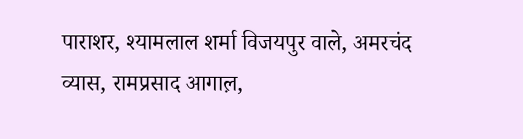पाराशर, श्यामलाल शर्मा विजयपुर वाले, अमरचंद व्यास, रामप्रसाद आगाल़,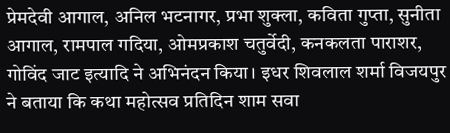प्रेमदेवी आगाल, अनिल भटनागर, प्रभा शुक्ला, कविता गुप्ता, सुनीता आगाल, रामपाल गदिया, ओमप्रकाश चतुर्वेदी, कनकलता पाराशर, गोविंद जाट इत्यादि ने अभिनंदन किया। इधर शिवलाल शर्मा विजयपुर ने बताया कि कथा महोत्सव प्रतिदिन शाम सवा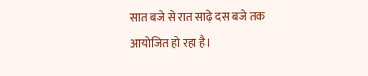सात बजे से रात साढ़े दस बजे तक आयोजित हो रहा है।